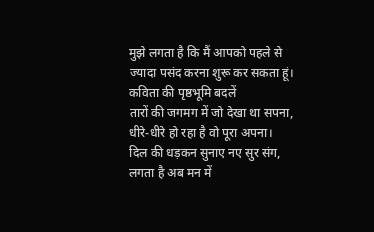मुझे लगता है कि मैं आपको पहले से ज्यादा पसंद करना शुरू कर सकता हूं।
कविता की पृष्ठभूमि बदलें
तारों की जगमग में जो देखा था सपना,
धीरे-धीरे हो रहा है वो पूरा अपना।
दिल की धड़कन सुनाए नए सुर संग,
लगता है अब मन में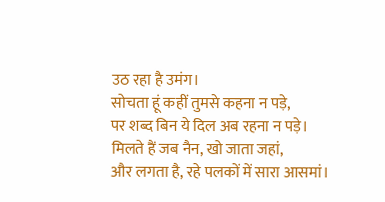उठ रहा है उमंग।
सोचता हूं कहीं तुमसे कहना न पड़े,
पर शब्द बिन ये दिल अब रहना न पड़े।
मिलते हैं जब नैन, खो जाता जहां,
और लगता है, रहे पलकों में सारा आसमां।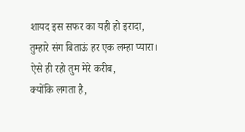शायद इस सफर का यही हो इरादा,
तुम्हारे संग बिताऊं हर एक लम्हा प्यारा।
ऐसे ही रहो तुम मेरे करीब,
क्योंकि लगता है,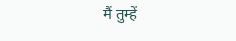मैं तुम्हें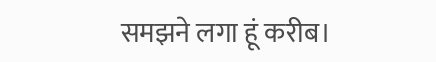समझने लगा हूं करीब।